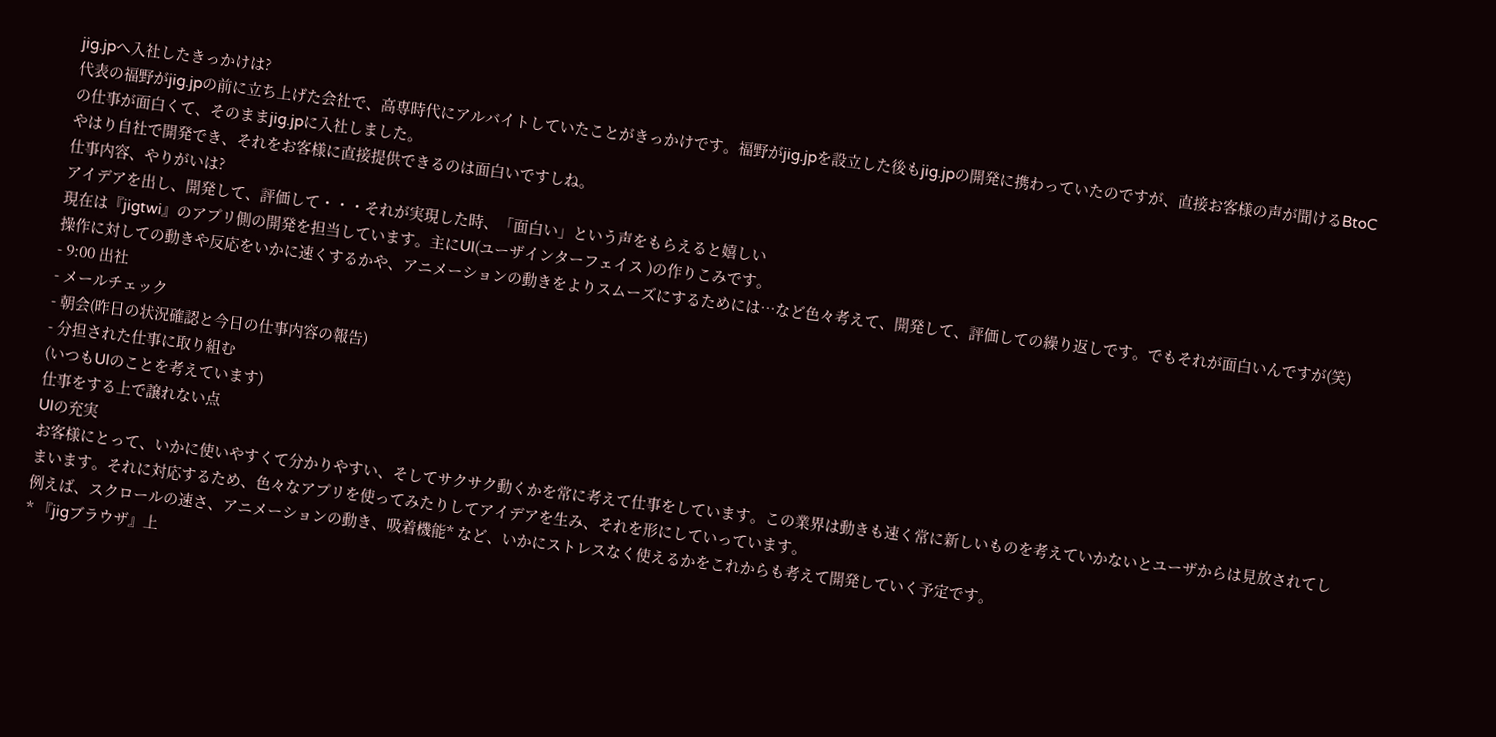jig.jpへ入社したきっかけは?
代表の福野がjig.jpの前に立ち上げた会社で、高専時代にアルバイトしていたことがきっかけです。福野がjig.jpを設立した後もjig.jpの開発に携わっていたのですが、直接お客様の声が聞けるBtoCの仕事が面白くて、そのままjig.jpに入社しました。
やはり自社で開発でき、それをお客様に直接提供できるのは面白いですしね。
仕事内容、やりがいは?
アイデアを出し、開発して、評価して・・・それが実現した時、「面白い」という声をもらえると嬉しい
現在は『jigtwi』のアプリ側の開発を担当しています。主にUI(ユーザインターフェイス )の作りこみです。
操作に対しての動きや反応をいかに速くするかや、アニメーションの動きをよりスムーズにするためには…など色々考えて、開発して、評価しての繰り返しです。でもそれが面白いんですが(笑)
- 9:00 出社
- メールチェック
- 朝会(昨日の状況確認と今日の仕事内容の報告)
- 分担された仕事に取り組む
(いつもUIのことを考えています)
仕事をする上で譲れない点
UIの充実
お客様にとって、いかに使いやすくて分かりやすい、そしてサクサク動くかを常に考えて仕事をしています。この業界は動きも速く常に新しいものを考えていかないとユーザからは見放されてしまいます。それに対応するため、色々なアプリを使ってみたりしてアイデアを生み、それを形にしていっています。
例えば、スクロールの速さ、アニメーションの動き、吸着機能* など、いかにストレスなく使えるかをこれからも考えて開発していく予定です。
* 『jigブラウザ』上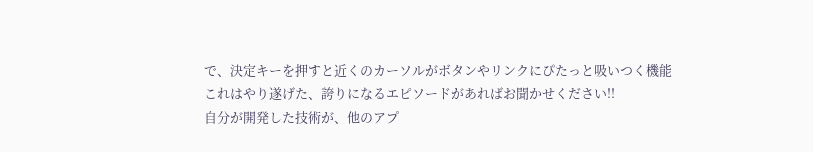で、決定キーを押すと近くのカーソルがボタンやリンクにぴたっと吸いつく機能
これはやり遂げた、誇りになるエピソードがあればお聞かせください!!
自分が開発した技術が、他のアプ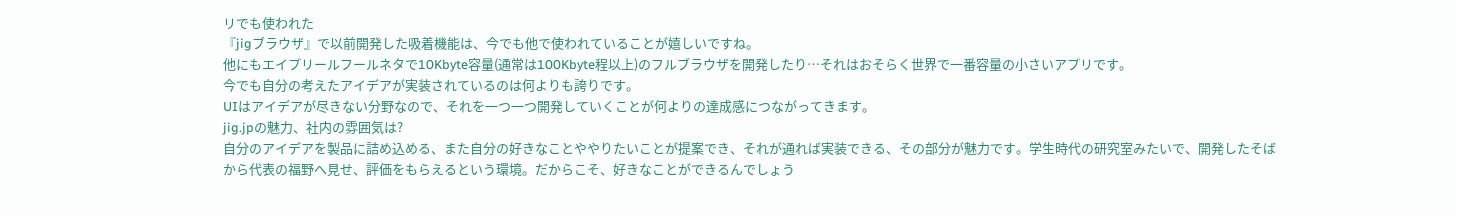リでも使われた
『jigブラウザ』で以前開発した吸着機能は、今でも他で使われていることが嬉しいですね。
他にもエイプリールフールネタで10Kbyte容量(通常は100Kbyte程以上)のフルブラウザを開発したり…それはおそらく世界で一番容量の小さいアプリです。
今でも自分の考えたアイデアが実装されているのは何よりも誇りです。
UIはアイデアが尽きない分野なので、それを一つ一つ開発していくことが何よりの達成感につながってきます。
jig.jpの魅力、社内の雰囲気は?
自分のアイデアを製品に詰め込める、また自分の好きなことややりたいことが提案でき、それが通れば実装できる、その部分が魅力です。学生時代の研究室みたいで、開発したそばから代表の福野へ見せ、評価をもらえるという環境。だからこそ、好きなことができるんでしょう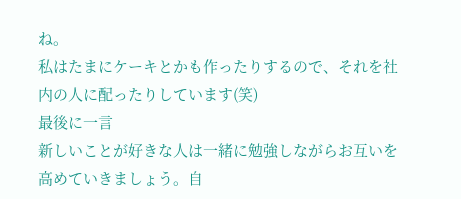ね。
私はたまにケーキとかも作ったりするので、それを社内の人に配ったりしています(笑)
最後に一言
新しいことが好きな人は一緒に勉強しながらお互いを高めていきましょう。自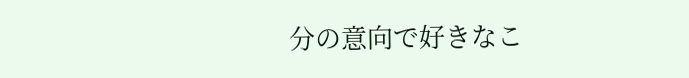分の意向で好きなこ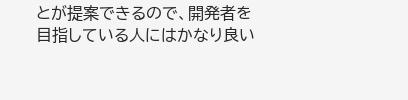とが提案できるので、開発者を目指している人にはかなり良い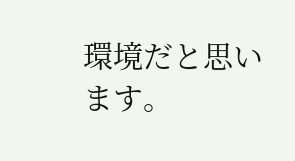環境だと思います。